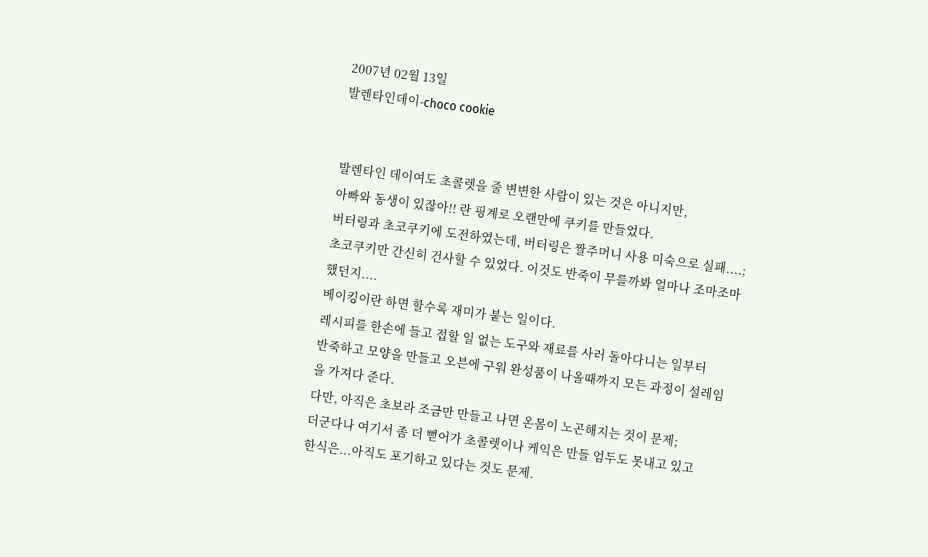2007년 02월 13일
발렌타인데이-choco cookie


발렌타인 데이여도 초콜렛을 줄 변변한 사람이 있는 것은 아니지만,
아빠와 동생이 있잖아!! 란 핑계로 오랜만에 쿠키를 만들었다.
버터링과 초코쿠키에 도전하였는데, 버터링은 짤주머니 사용 미숙으로 실패....;
초코쿠키만 간신히 건사할 수 있었다. 이것도 반죽이 무를까봐 얼마나 조마조마했던지....
베이킹이란 하면 할수록 재미가 붙는 일이다.
레시피를 한손에 들고 접할 일 없는 도구와 재료를 사러 돌아다니는 일부터
반죽하고 모양을 만들고 오븐에 구워 완성품이 나올때까지 모든 과정이 설레임을 가져다 준다.
다만, 아직은 초보라 조금만 만들고 나면 온몸이 노곤해지는 것이 문제;
더군다나 여기서 좀 더 뻗어가 초콜렛이나 케익은 만들 엄두도 못내고 있고
한식은...아직도 포기하고 있다는 것도 문제.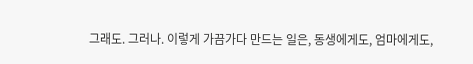그래도. 그러나. 이렇게 가끔가다 만드는 일은, 동생에게도, 엄마에게도,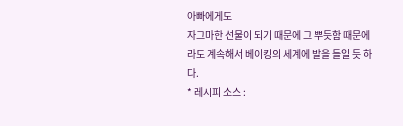아빠에게도
자그마한 선물이 되기 때문에 그 뿌듯함 때문에라도 계속해서 베이킹의 세계에 발을 들일 듯 하다.
* 레시피 소스 :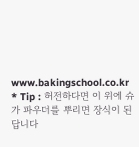www.bakingschool.co.kr
* Tip : 허전하다면 이 위에 슈가 파우더를 뿌리면 장식이 된답니다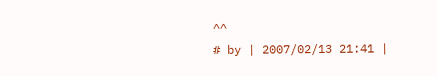^^
# by | 2007/02/13 21:41 |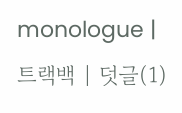monologue | 트랙백 | 덧글(1)